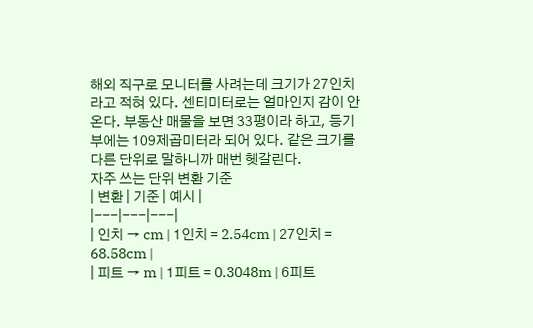해외 직구로 모니터를 사려는데 크기가 27인치라고 적혀 있다. 센티미터로는 얼마인지 감이 안 온다. 부동산 매물을 보면 33평이라 하고, 등기부에는 109제곱미터라 되어 있다. 같은 크기를 다른 단위로 말하니까 매번 헷갈린다.
자주 쓰는 단위 변환 기준
| 변환 | 기준 | 예시 |
|---|---|---|
| 인치 → cm | 1인치 = 2.54cm | 27인치 = 68.58cm |
| 피트 → m | 1피트 = 0.3048m | 6피트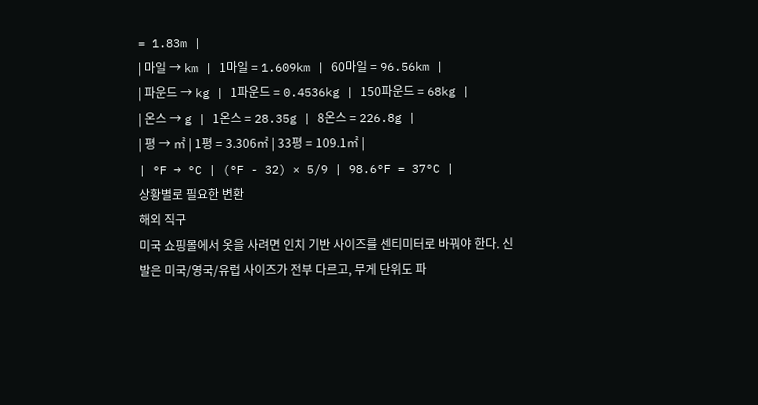= 1.83m |
| 마일 → km | 1마일 = 1.609km | 60마일 = 96.56km |
| 파운드 → kg | 1파운드 = 0.4536kg | 150파운드 = 68kg |
| 온스 → g | 1온스 = 28.35g | 8온스 = 226.8g |
| 평 → ㎡ | 1평 = 3.306㎡ | 33평 = 109.1㎡ |
| °F → °C | (°F - 32) × 5/9 | 98.6°F = 37°C |
상황별로 필요한 변환
해외 직구
미국 쇼핑몰에서 옷을 사려면 인치 기반 사이즈를 센티미터로 바꿔야 한다. 신발은 미국/영국/유럽 사이즈가 전부 다르고, 무게 단위도 파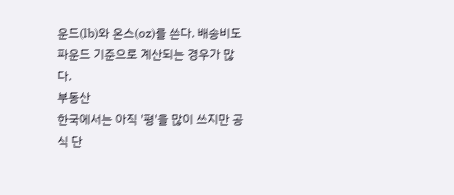운드(lb)와 온스(oz)를 쓴다. 배송비도 파운드 기준으로 계산되는 경우가 많다.
부동산
한국에서는 아직 '평'을 많이 쓰지만 공식 단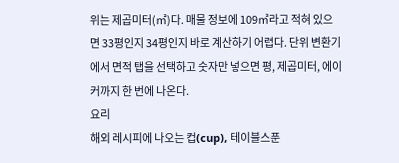위는 제곱미터(㎡)다. 매물 정보에 109㎡라고 적혀 있으면 33평인지 34평인지 바로 계산하기 어렵다. 단위 변환기에서 면적 탭을 선택하고 숫자만 넣으면 평, 제곱미터, 에이커까지 한 번에 나온다.
요리
해외 레시피에 나오는 컵(cup), 테이블스푼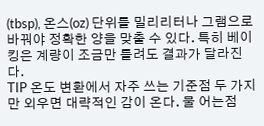(tbsp), 온스(oz) 단위를 밀리리터나 그램으로 바꿔야 정확한 양을 맞출 수 있다. 특히 베이킹은 계량이 조금만 틀려도 결과가 달라진다.
TIP 온도 변환에서 자주 쓰는 기준점 두 가지만 외우면 대략적인 감이 온다. 물 어는점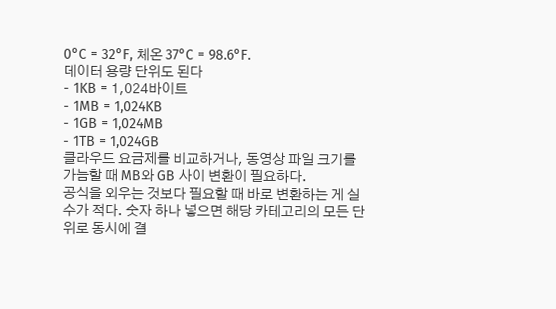0°C = 32°F, 체온 37°C = 98.6°F.
데이터 용량 단위도 된다
- 1KB = 1,024바이트
- 1MB = 1,024KB
- 1GB = 1,024MB
- 1TB = 1,024GB
클라우드 요금제를 비교하거나, 동영상 파일 크기를 가늠할 때 MB와 GB 사이 변환이 필요하다.
공식을 외우는 것보다 필요할 때 바로 변환하는 게 실수가 적다. 숫자 하나 넣으면 해당 카테고리의 모든 단위로 동시에 결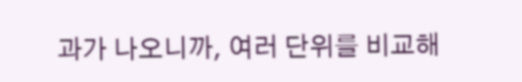과가 나오니까, 여러 단위를 비교해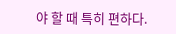야 할 때 특히 편하다.